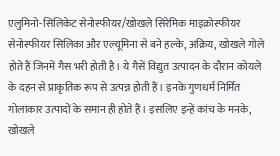एलुमिनो-सिलिकेट सेनोस्फीयर/खोखले सिरेमिक माइक्रोस्फीयर
सेनोस्फीयर सिलिका और एल्यूमिना से बने हल्के, अक्रिय, खोखले गोले होते हैं जिनमें गैस भरी होती है। ये गैसें विद्युत उत्पादन के दौरान कोयले के दहन से प्राकृतिक रूप से उत्पन्न होती हैं। इनके गुणधर्म निर्मित गोलाकार उत्पादों के समान ही होते हैं। इसलिए इन्हें कांच के मनके, खोखले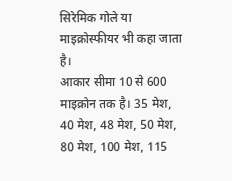सिरेमिक गोले या माइक्रोस्फीयर भी कहा जाता है।
आकार सीमा 10 से 600 माइक्रोन तक है। 35 मेश, 40 मेश, 48 मेश, 50 मेश, 80 मेश, 100 मेश, 115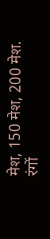मेश, 150 मेश, 200 मेश.
रंगों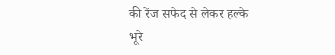की रेंज सफेद से लेकर हल्के भूरे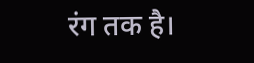रंग तक है।